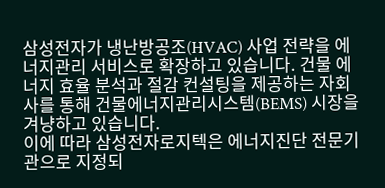삼성전자가 냉난방공조(HVAC) 사업 전략을 에너지관리 서비스로 확장하고 있습니다. 건물 에너지 효율 분석과 절감 컨설팅을 제공하는 자회사를 통해 건물에너지관리시스템(BEMS) 시장을 겨냥하고 있습니다.
이에 따라 삼성전자로지텍은 에너지진단 전문기관으로 지정되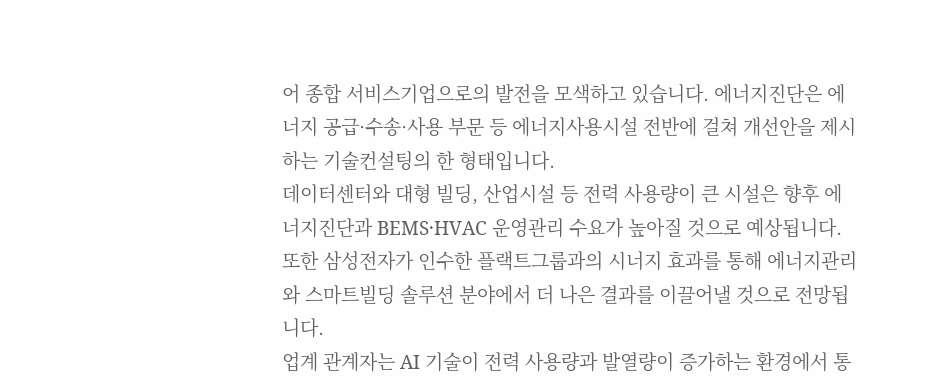어 종합 서비스기업으로의 발전을 모색하고 있습니다. 에너지진단은 에너지 공급·수송·사용 부문 등 에너지사용시설 전반에 걸쳐 개선안을 제시하는 기술컨설팅의 한 형태입니다.
데이터센터와 대형 빌딩, 산업시설 등 전력 사용량이 큰 시설은 향후 에너지진단과 BEMS·HVAC 운영관리 수요가 높아질 것으로 예상됩니다. 또한 삼성전자가 인수한 플랙트그룹과의 시너지 효과를 통해 에너지관리와 스마트빌딩 솔루션 분야에서 더 나은 결과를 이끌어낼 것으로 전망됩니다.
업계 관계자는 AI 기술이 전력 사용량과 발열량이 증가하는 환경에서 통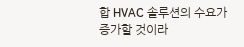합 HVAC 솔루션의 수요가 증가할 것이라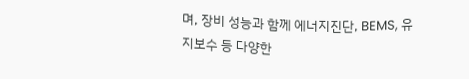며, 장비 성능과 함께 에너지진단, BEMS, 유지보수 등 다양한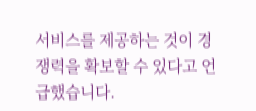서비스를 제공하는 것이 경쟁력을 확보할 수 있다고 언급했습니다.